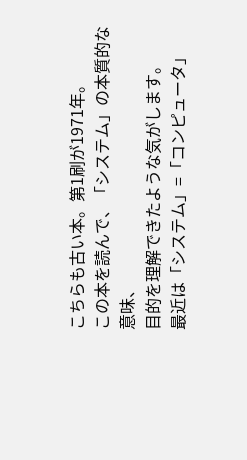こちらも古い本。第1刷が1971年。
この本を読んで、「システム」の本質的な意味、
目的を理解できたような気がします。
最近は「システム」=「コンピュータ」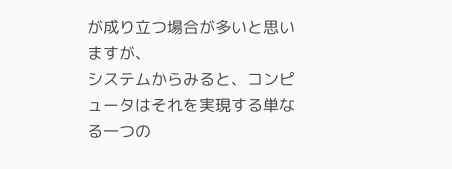が成り立つ場合が多いと思いますが、
システムからみると、コンピュータはそれを実現する単なる一つの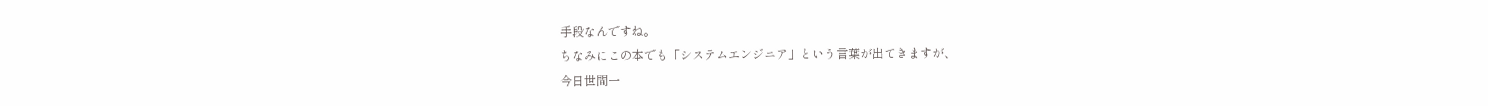手段なんですね。
ちなみにこの本でも「システムエンジニア」という言葉が出てきますが、
今日世間一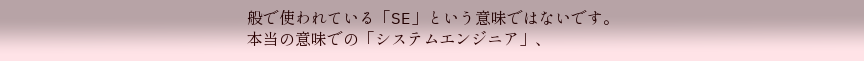般で使われている「SE」という意味ではないです。
本当の意味での「システムエンジニア」、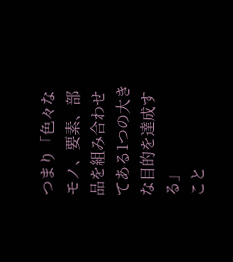つまり「色々なモノ、要素、部品を組み合わせてある1つの大きな目的を達成する」
こと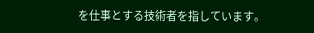を仕事とする技術者を指しています。